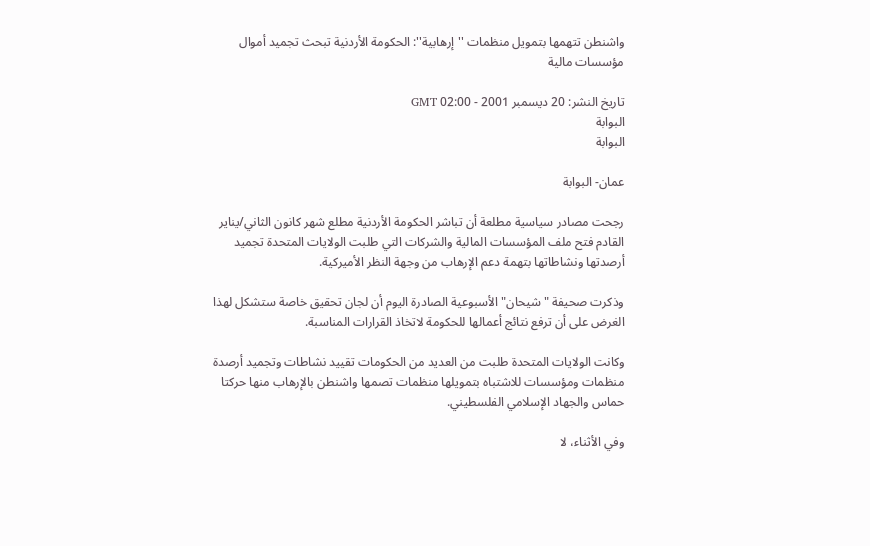واشنطن تتهمها بتمويل منظمات ''إرهابية'': الحكومة الأردنية تبحث تجميد أموال مؤسسات مالية

تاريخ النشر: 20 ديسمبر 2001 - 02:00 GMT
البوابة
البوابة

عمان- البوابة

رجحت مصادر سياسية مطلعة أن تباشر الحكومة الأردنية مطلع شهر كانون الثاني/يناير القادم فتح ملف المؤسسات المالية والشركات التي طلبت الولايات المتحدة تجميد أرصدتها ونشاطاتها بتهمة دعم الإرهاب من وجهة النظر الأميركية.

وذكرت صحيفة "شيحان" الأسبوعية الصادرة اليوم أن لجان تحقيق خاصة ستشكل لهذا الغرض على أن ترفع نتائج أعمالها للحكومة لاتخاذ القرارات المناسبة.

وكانت الولايات المتحدة طلبت من العديد من الحكومات تقييد نشاطات وتجميد أرصدة منظمات ومؤسسات للاشتباه بتمويلها منظمات تصمها واشنطن بالإرهاب منها حركتا حماس والجهاد الإسلامي الفلسطيني.

وفي الأثناء، لا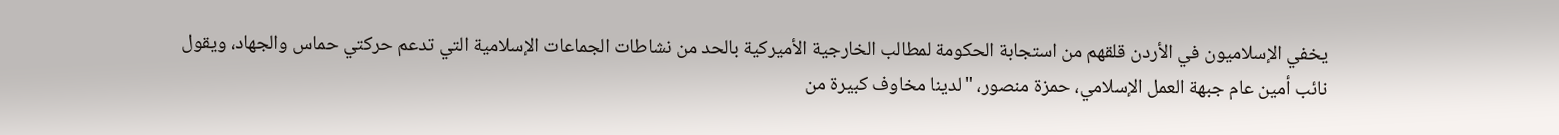يخفي الإسلاميون في الأردن قلقهم من استجابة الحكومة لمطالب الخارجية الأميركية بالحد من نشاطات الجماعات الإسلامية التي تدعم حركتي حماس والجهاد، ويقول نائب أمين عام جبهة العمل الإسلامي، حمزة منصور، "لدينا مخاوف كبيرة من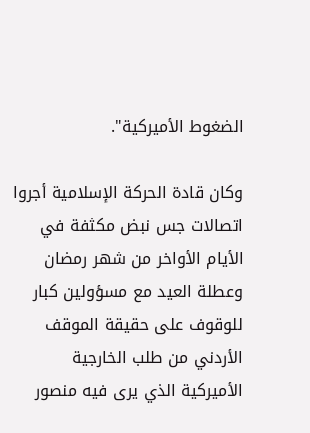الضغوط الأميركية".

وكان قادة الحركة الإسلامية أجروا اتصالات جس نبض مكثفة في الأيام الأواخر من شهر رمضان وعطلة العيد مع مسؤولين كبار للوقوف على حقيقة الموقف الأردني من طلب الخارجية الأميركية الذي يرى فيه منصور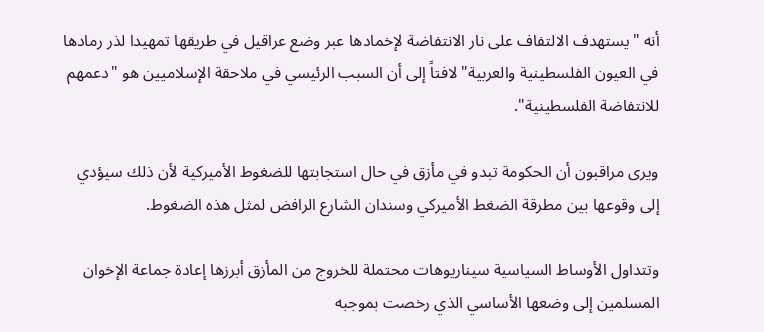أنه "يستهدف الالتفاف على نار الانتفاضة لإخمادها عبر وضع عراقيل في طريقها تمهيدا لذر رمادها في العيون الفلسطينية والعربية" لافتاً إلى أن السبب الرئيسي في ملاحقة الإسلاميين هو "دعمهم للانتفاضة الفلسطينية".

ويرى مراقبون أن الحكومة تبدو في مأزق في حال استجابتها للضغوط الأميركية لأن ذلك سيؤدي إلى وقوعها بين مطرقة الضغط الأميركي وسندان الشارع الرافض لمثل هذه الضغوط.

وتتداول الأوساط السياسية سيناريوهات محتملة للخروج من المأزق أبرزها إعادة جماعة الإخوان المسلمين إلى وضعها الأساسي الذي رخصت بموجبه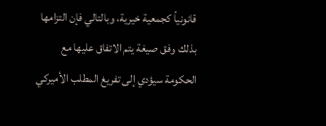قانونياً كجمعية خيرية، وبالتالي فإن التزامها بذلك وفق صيغة يتم الاتفاق عليها مع الحكومة سيؤدي إلى تفريغ المطلب الأميركي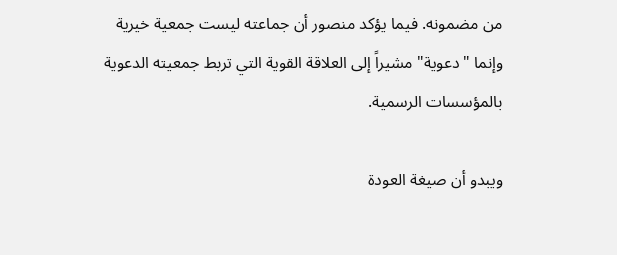من مضمونه. فيما يؤكد منصور أن جماعته ليست جمعية خيرية وإنما "دعوية" مشيراً إلى العلاقة القوية التي تربط جمعيته الدعوية بالمؤسسات الرسمية.

ويبدو أن صيغة العودة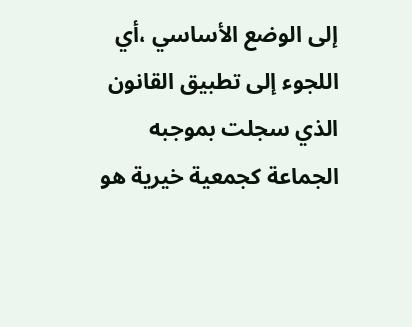إلى الوضع الأساسي ،أي اللجوء إلى تطبيق القانون الذي سجلت بموجبه الجماعة كجمعية خيرية هو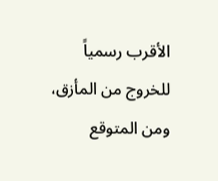الأقرب رسمياً للخروج من المأزق، ومن المتوقع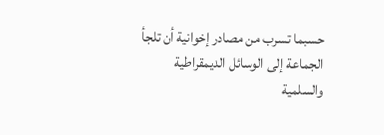حسبما تسرب من مصادر إخوانية أن تلجأ الجماعة إلى الوسائل الديمقراطية والسلمية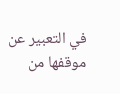في التعبير عن موقفها من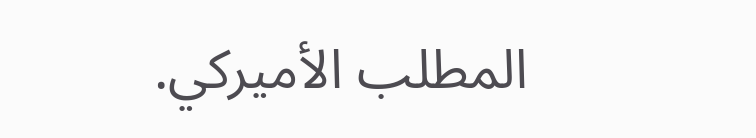المطلب الأميركي.